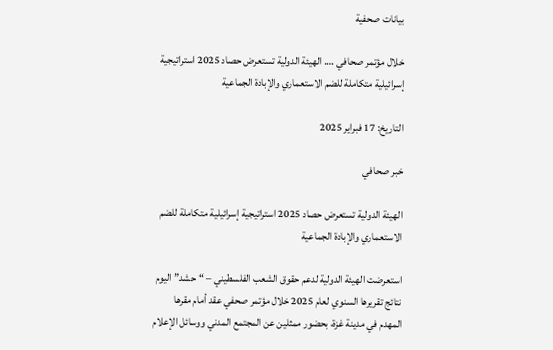بيانات صحفية

خلال مؤتمر صحافي …. الهيئة الدولية تستعرض حصاد 2025 استراتيجية إسرائيلية متكاملة للضم الاستعماري والإبادة الجماعية

التاريخ: 17 فبراير 2025

خبر صحافي

الهيئة الدولية تستعرض حصاد 2025 استراتيجية إسرائيلية متكاملة للضم الاستعماري والإبادة الجماعية

استعرضت الهيئة الدولية لدعم حقوق الشعب الفلسطيني – “حشد” اليوم نتائج تقريرها السنوي لعام 2025 خلال مؤتمر صحفي عقد أمام مقرها المهدم في مدينة غزة، بحضور ممثلين عن المجتمع المدني ووسائل الإعلام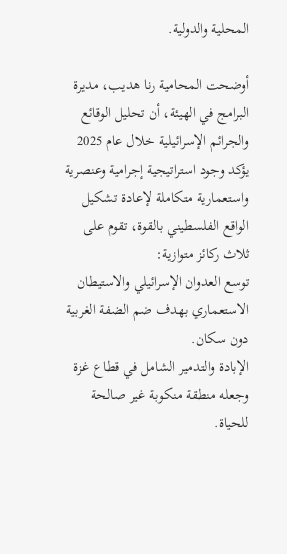المحلية والدولية.

أوضحت المحامية رنا هديب، مديرة البرامج في الهيئة، أن تحليل الوقائع والجرائم الإسرائيلية خلال عام 2025 يؤكد وجود استراتيجية إجرامية وعنصرية واستعمارية متكاملة لإعادة تشكيل الواقع الفلسطيني بالقوة، تقوم على ثلاث ركائز متوازية:
توسع العدوان الإسرائيلي والاستيطان الاستعماري بهدف ضم الضفة الغربية دون سكان.
الإبادة والتدمير الشامل في قطاع غزة وجعله منطقة منكوبة غير صالحة للحياة.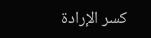كسر الإرادة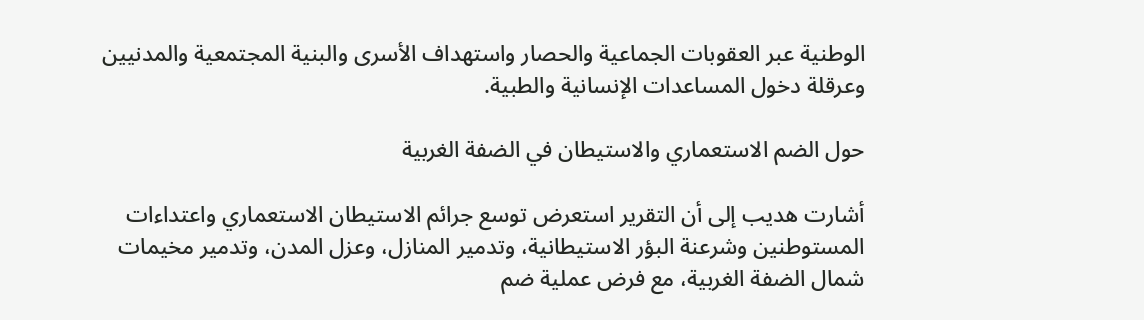الوطنية عبر العقوبات الجماعية والحصار واستهداف الأسرى والبنية المجتمعية والمدنيين وعرقلة دخول المساعدات الإنسانية والطبية.

حول الضم الاستعماري والاستيطان في الضفة الغربية

أشارت هديب إلى أن التقرير استعرض توسع جرائم الاستيطان الاستعماري واعتداءات المستوطنين وشرعنة البؤر الاستيطانية، وتدمير المنازل، وعزل المدن، وتدمير مخيمات شمال الضفة الغربية، مع فرض عملية ضم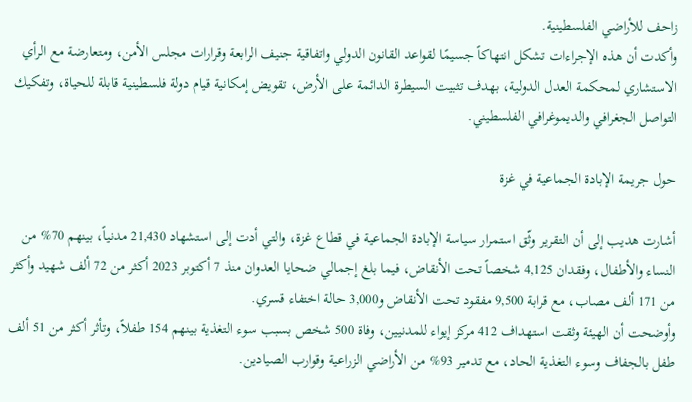زاحف للأراضي الفلسطينية.
وأكدت أن هذه الإجراءات تشكل انتهاكاً جسيمًا لقواعد القانون الدولي واتفاقية جنيف الرابعة وقرارات مجلس الأمن، ومتعارضة مع الرأي الاستشاري لمحكمة العدل الدولية، بهدف تثبيت السيطرة الدائمة على الأرض، تقويض إمكانية قيام دولة فلسطينية قابلة للحياة، وتفكيك التواصل الجغرافي والديموغرافي الفلسطيني.

حول جريمة الإبادة الجماعية في غزة

أشارت هديب إلى أن التقرير وثّق استمرار سياسة الإبادة الجماعية في قطاع غزة، والتي أدت إلى استشهاد 21,430 مدنياً، بينهم 70% من النساء والأطفال، وفقدان 4,125 شخصاً تحت الأنقاض، فيما بلغ إجمالي ضحايا العدوان منذ 7 أكتوبر 2023 أكثر من 72 ألف شهيد وأكثر من 171 ألف مصاب، مع قرابة 9,500 مفقود تحت الأنقاض و3,000 حالة اختفاء قسري.
وأوضحت أن الهيئة وثقت استهداف 412 مركز إيواء للمدنيين، وفاة 500 شخص بسبب سوء التغذية بينهم 154 طفلاً، وتأثر أكثر من 51 ألف طفل بالجفاف وسوء التغذية الحاد، مع تدمير 93% من الأراضي الزراعية وقوارب الصيادين.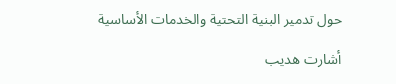حول تدمير البنية التحتية والخدمات الأساسية

أشارت هديب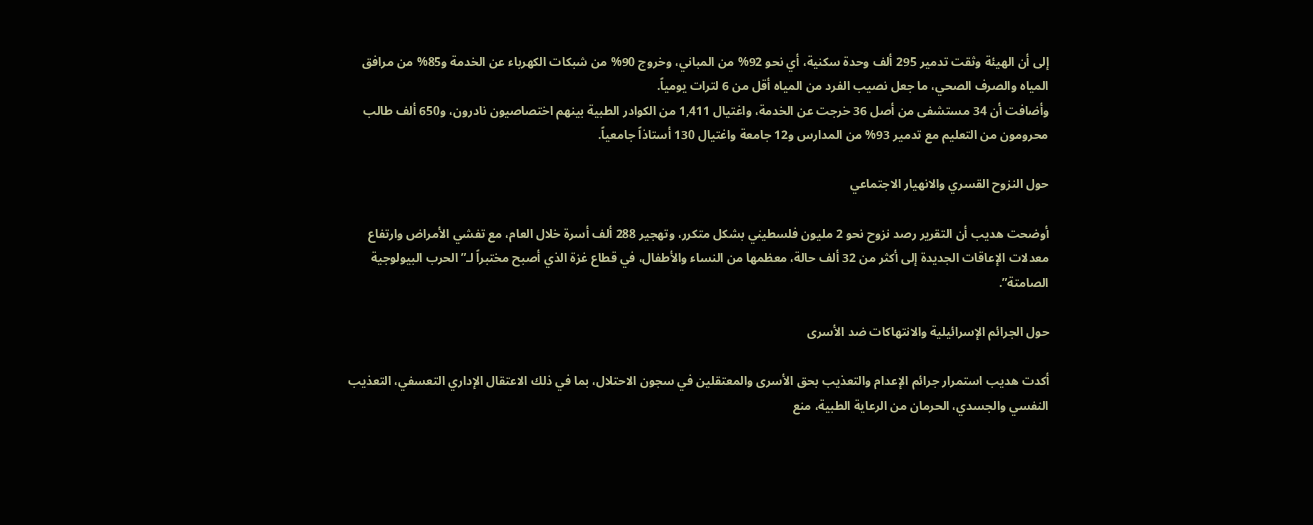إلى أن الهيئة وثقت تدمير 295 ألف وحدة سكنية، أي نحو 92% من المباني، وخروج 90% من شبكات الكهرباء عن الخدمة و85% من مرافق المياه والصرف الصحي، ما جعل نصيب الفرد من المياه أقل من 6 لترات يومياً.
وأضافت أن 34 مستشفى من أصل 36 خرجت عن الخدمة، واغتيال 1,411 من الكوادر الطبية بينهم اختصاصيون نادرون، و650 ألف طالب محرومون من التعليم مع تدمير 93% من المدارس و12 جامعة واغتيال 130 أستاذاً جامعياً.

حول النزوح القسري والانهيار الاجتماعي

أوضحت هديب أن التقرير رصد نزوح نحو 2 مليون فلسطيني بشكل متكرر، وتهجير 288 ألف أسرة خلال العام، مع تفشي الأمراض وارتفاع معدلات الإعاقات الجديدة إلى أكثر من 32 ألف حالة، معظمها من النساء والأطفال، في قطاع غزة الذي أصبح مختبراً لـ”الحرب البيولوجية الصامتة”.

حول الجرائم الإسرائيلية والانتهاكات ضد الأسرى

أكدت هديب استمرار جرائم الإعدام والتعذيب بحق الأسرى والمعتقلين في سجون الاحتلال، بما في ذلك الاعتقال الإداري التعسفي، التعذيب النفسي والجسدي، الحرمان من الرعاية الطبية، منع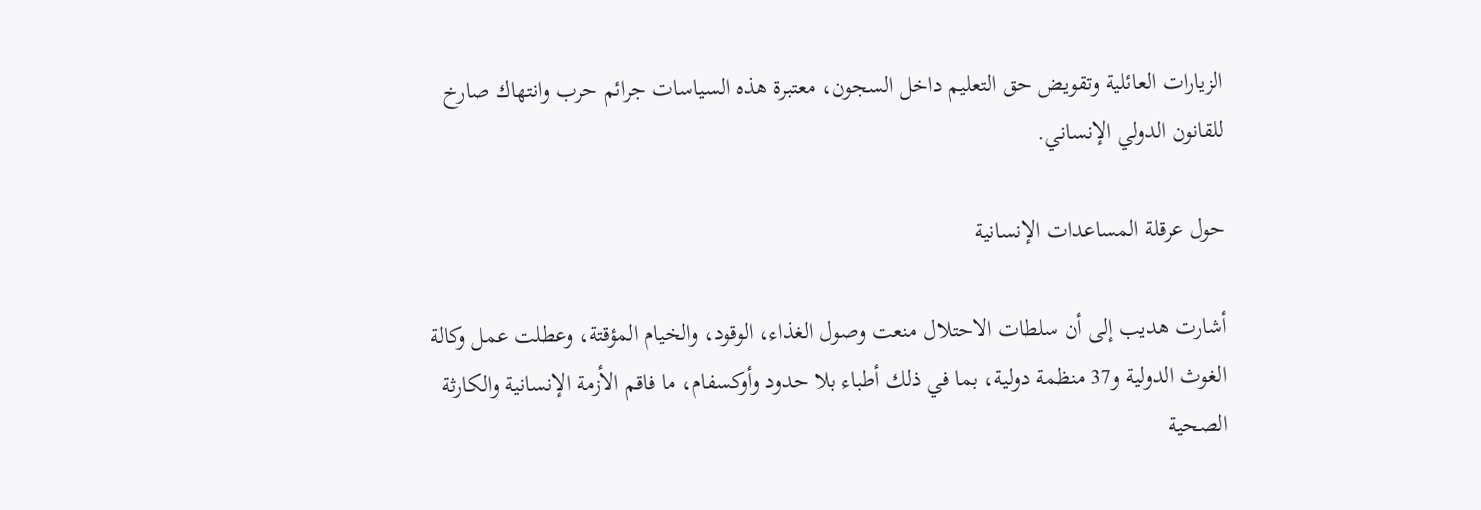الزيارات العائلية وتقويض حق التعليم داخل السجون، معتبرة هذه السياسات جرائم حرب وانتهاك صارخ للقانون الدولي الإنساني.

حول عرقلة المساعدات الإنسانية

أشارت هديب إلى أن سلطات الاحتلال منعت وصول الغذاء، الوقود، والخيام المؤقتة، وعطلت عمل وكالة الغوث الدولية و37 منظمة دولية، بما في ذلك أطباء بلا حدود وأوكسفام، ما فاقم الأزمة الإنسانية والكارثة الصحية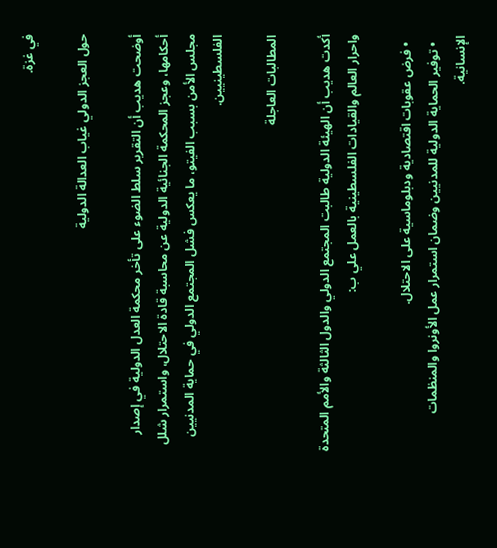في غزة.

حول العجز الدولي غياب العدالة الدولية

أوضحت هديب أن التقرير سلط الضوء على تأخر محكمة العدل الدولية في إصدار أحكامها، وعجز المحكمة الجنائية الدولية عن محاسبة قادة الاحتلال، واستمرار شلل مجلس الأمن بسبب الفيتو، ما يعكس فشل المجتمع الدولي في حماية المدنيين الفلسطينيين.

المطالبات العاجلة

أكدت هديب أن الهيئة الدولية طالبت المجتمع الدولي والدول الثالثة والأمم المتحدة واحرار العالم والقيادات الفلسطينية بالعمل علي ب:

  • فرض عقوبات اقتصادية ودبلوماسية على الاحتلال.
  • توفير الحماية الدولية للمدنيين وضمان استمرار عمل الأونروا والمنظمات الإنسانية.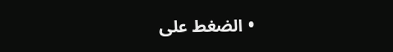• الضغط على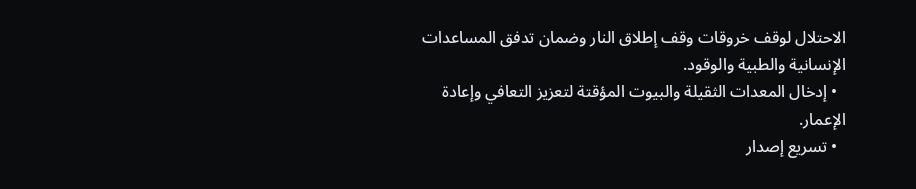الاحتلال لوقف خروقات وقف إطلاق النار وضمان تدفق المساعدات الإنسانية والطبية والوقود.
  • إدخال المعدات الثقيلة والبيوت المؤقتة لتعزيز التعافي وإعادة الإعمار.
  • تسريع إصدار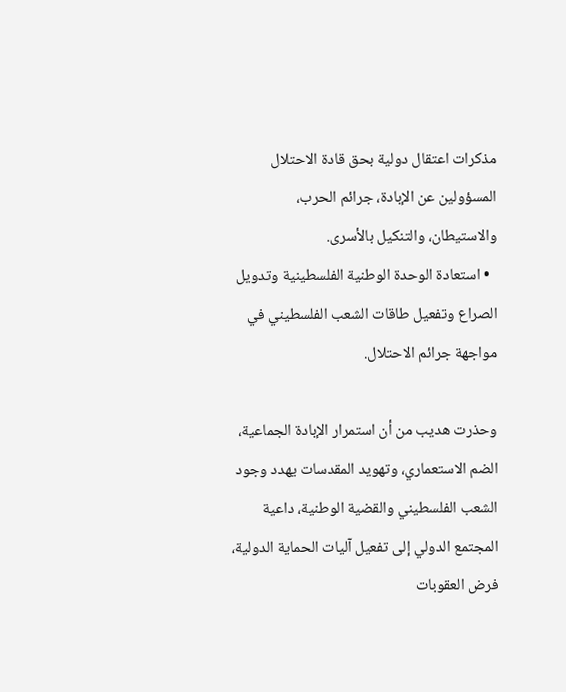مذكرات اعتقال دولية بحق قادة الاحتلال المسؤولين عن الإبادة، جرائم الحرب، والاستيطان، والتنكيل بالأسرى.
  • استعادة الوحدة الوطنية الفلسطينية وتدويل الصراع وتفعيل طاقات الشعب الفلسطيني في مواجهة جرائم الاحتلال.

وحذرت هديب من أن استمرار الإبادة الجماعية، الضم الاستعماري، وتهويد المقدسات يهدد وجود الشعب الفلسطيني والقضية الوطنية، داعية المجتمع الدولي إلى تفعيل آليات الحماية الدولية، فرض العقوبات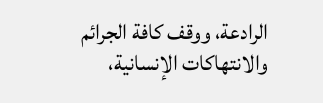الرادعة، ووقف كافة الجرائم والانتهاكات الإنسانية،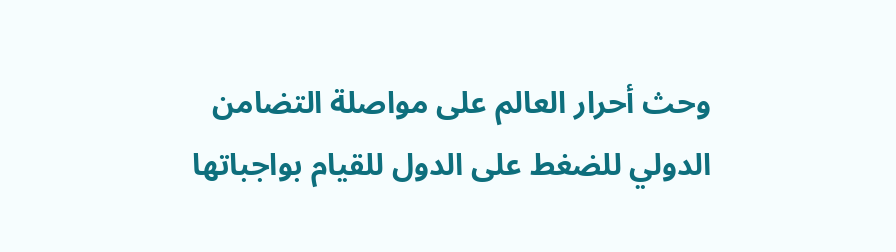وحث أحرار العالم على مواصلة التضامن الدولي للضغط على الدول للقيام بواجباتها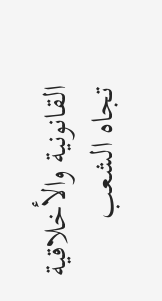القانونية والأخلاقية تجاه الشعب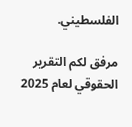الفلسطيني.

مرفق لكم التقرير الحقوقي لعام 2025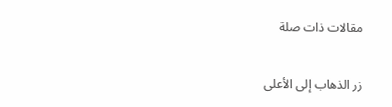مقالات ذات صلة

زر الذهاب إلى الأعلى